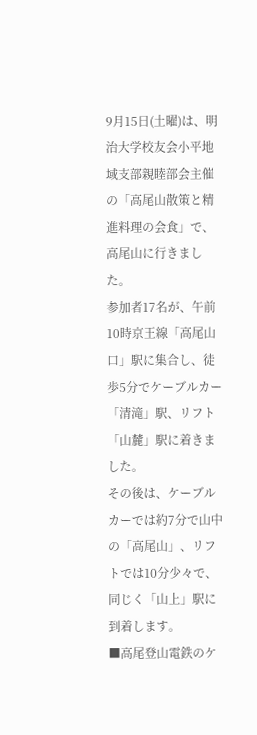9月15日(土曜)は、明治大学校友会小平地域支部親睦部会主催の「高尾山散策と精進料理の会食」で、高尾山に行きました。
参加者17名が、午前10時京王線「高尾山口」駅に集合し、徒歩5分でケーブルカー「清滝」駅、リフト「山麓」駅に着きました。
その後は、ケーブルカーでは約7分で山中の「高尾山」、リフトでは10分少々で、同じく「山上」駅に到着します。
■高尾登山電鉄のケ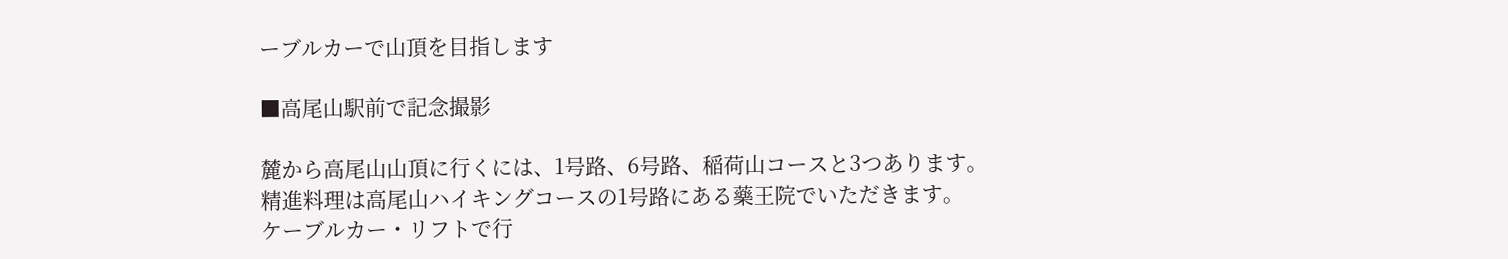ーブルカーで山頂を目指します

■高尾山駅前で記念撮影

麓から高尾山山頂に行くには、1号路、6号路、稲荷山コースと3つあります。
精進料理は高尾山ハイキングコースの1号路にある藥王院でいただきます。
ケーブルカー・リフトで行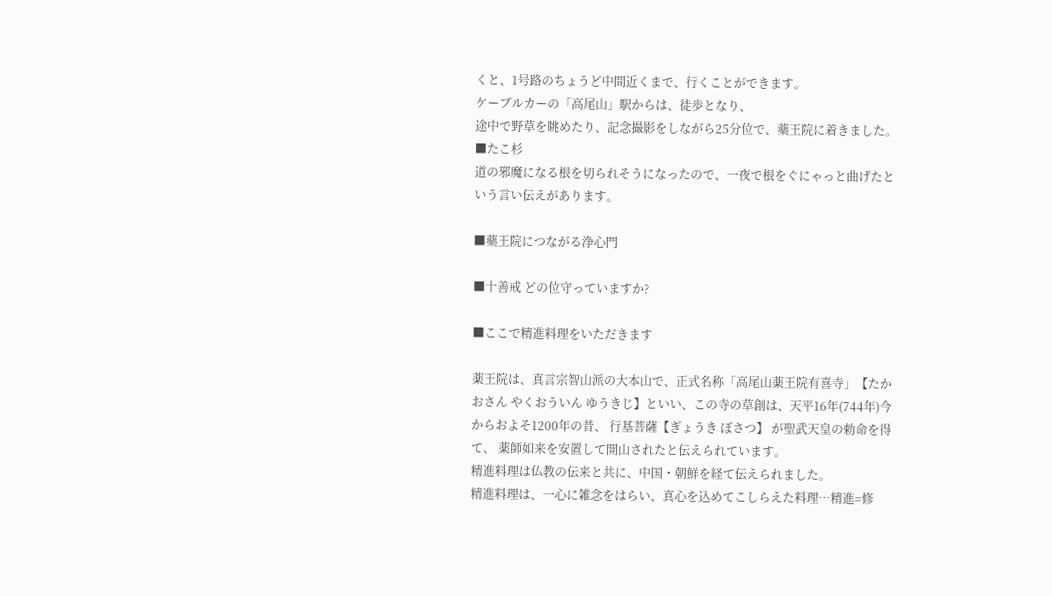くと、1号路のちょうど中間近くまで、行くことができます。
ケーブルカーの「高尾山」駅からは、徒歩となり、
途中で野草を眺めたり、記念撮影をしながら25分位で、藥王院に着きました。
■たこ杉
道の邪魔になる根を切られそうになったので、一夜で根をぐにゃっと曲げたという言い伝えがあります。

■藥王院につながる浄心門

■十善戒 どの位守っていますか?

■ここで精進料理をいただきます

薬王院は、真言宗智山派の大本山で、正式名称「高尾山薬王院有喜寺」【たかおさん やくおういん ゆうきじ】といい、この寺の草創は、天平16年(744年)今からおよそ1200年の昔、 行基菩薩【ぎょうき ぼさつ】 が聖武天皇の勅命を得て、 薬師如来を安置して開山されたと伝えられています。
精進料理は仏教の伝来と共に、中国・朝鮮を経て伝えられました。
精進料理は、一心に雑念をはらい、真心を込めてこしらえた料理…精進=修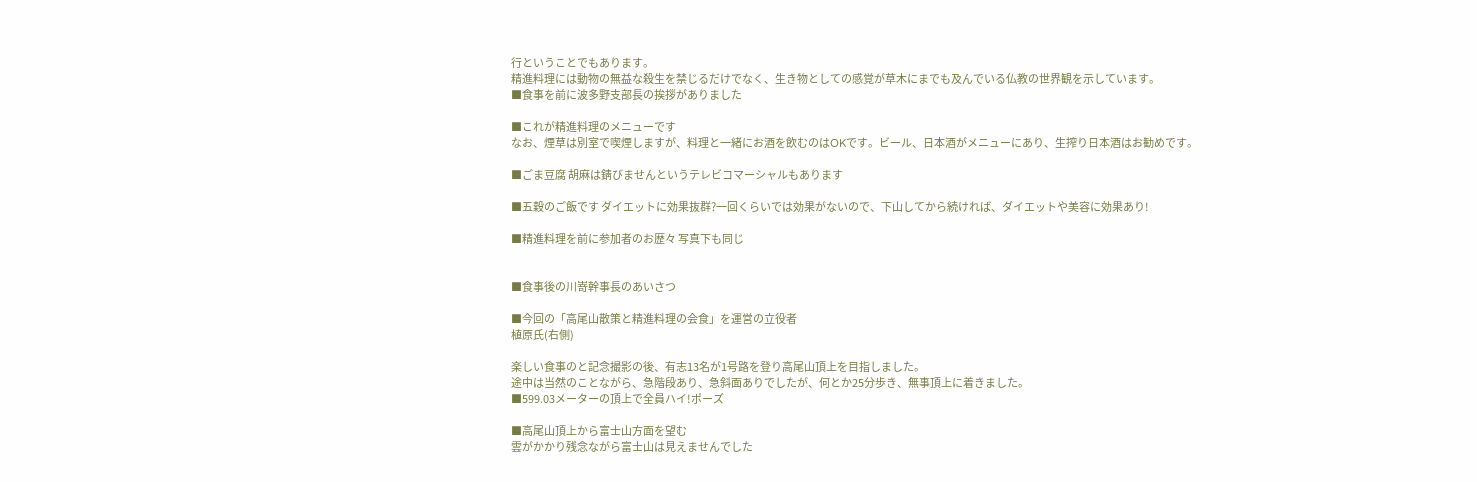行ということでもあります。
精進料理には動物の無益な殺生を禁じるだけでなく、生き物としての感覚が草木にまでも及んでいる仏教の世界観を示しています。
■食事を前に波多野支部長の挨拶がありました

■これが精進料理のメニューです
なお、煙草は別室で喫煙しますが、料理と一緒にお酒を飲むのはOKです。ビール、日本酒がメニューにあり、生搾り日本酒はお勧めです。

■ごま豆腐 胡麻は錆びませんというテレビコマーシャルもあります

■五穀のご飯です ダイエットに効果抜群?一回くらいでは効果がないので、下山してから続ければ、ダイエットや美容に効果あり!

■精進料理を前に参加者のお歴々 写真下も同じ


■食事後の川嵜幹事長のあいさつ

■今回の「高尾山散策と精進料理の会食」を運営の立役者
植原氏(右側)

楽しい食事のと記念撮影の後、有志13名が1号路を登り高尾山頂上を目指しました。
途中は当然のことながら、急階段あり、急斜面ありでしたが、何とか25分歩き、無事頂上に着きました。
■599.03メーターの頂上で全員ハイ!ポーズ

■高尾山頂上から富士山方面を望む
雲がかかり残念ながら富士山は見えませんでした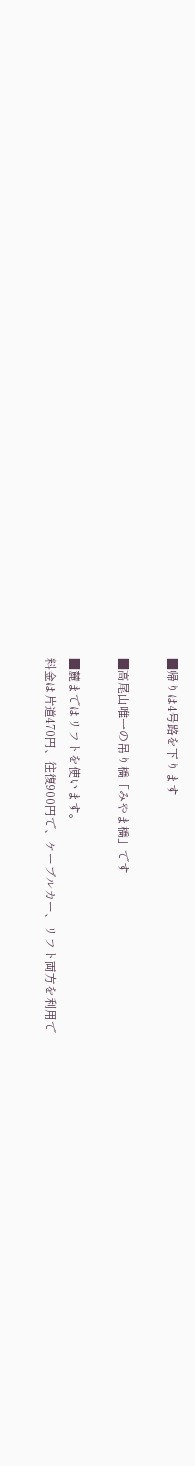■帰りは4号路を下ります

■高尾山唯一の吊り橋「みやま橋」です

■麓まではリフトを使います。
料金は片道470円、往復900円で、ケーブルカー、リフト両方を利用で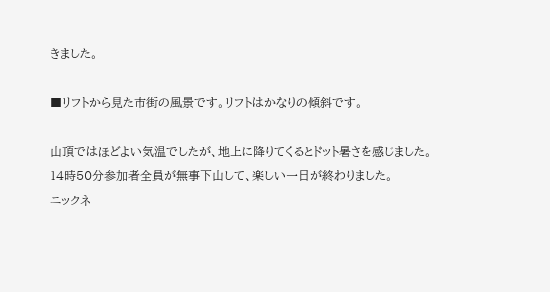きました。

■リフトから見た市街の風景です。リフトはかなりの傾斜です。

山頂ではほどよい気温でしたが、地上に降りてくるとドット暑さを感じました。
14時50分参加者全員が無事下山して、楽しい一日が終わりました。
ニックネ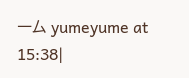ーム yumeyume at 15:38|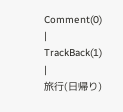Comment(0)
|
TrackBack(1)
|
旅行(日帰り)